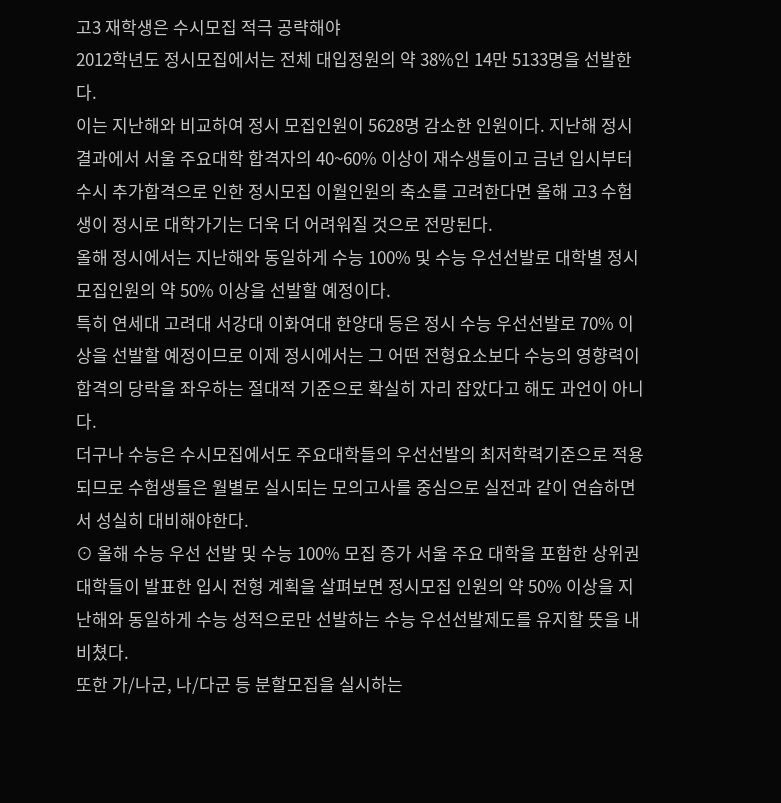고3 재학생은 수시모집 적극 공략해야
2012학년도 정시모집에서는 전체 대입정원의 약 38%인 14만 5133명을 선발한다.
이는 지난해와 비교하여 정시 모집인원이 5628명 감소한 인원이다. 지난해 정시 결과에서 서울 주요대학 합격자의 40~60% 이상이 재수생들이고 금년 입시부터 수시 추가합격으로 인한 정시모집 이월인원의 축소를 고려한다면 올해 고3 수험생이 정시로 대학가기는 더욱 더 어려워질 것으로 전망된다.
올해 정시에서는 지난해와 동일하게 수능 100% 및 수능 우선선발로 대학별 정시 모집인원의 약 50% 이상을 선발할 예정이다.
특히 연세대 고려대 서강대 이화여대 한양대 등은 정시 수능 우선선발로 70% 이상을 선발할 예정이므로 이제 정시에서는 그 어떤 전형요소보다 수능의 영향력이 합격의 당락을 좌우하는 절대적 기준으로 확실히 자리 잡았다고 해도 과언이 아니다.
더구나 수능은 수시모집에서도 주요대학들의 우선선발의 최저학력기준으로 적용되므로 수험생들은 월별로 실시되는 모의고사를 중심으로 실전과 같이 연습하면서 성실히 대비해야한다.
⊙ 올해 수능 우선 선발 및 수능 100% 모집 증가 서울 주요 대학을 포함한 상위권 대학들이 발표한 입시 전형 계획을 살펴보면 정시모집 인원의 약 50% 이상을 지난해와 동일하게 수능 성적으로만 선발하는 수능 우선선발제도를 유지할 뜻을 내비쳤다.
또한 가/나군, 나/다군 등 분할모집을 실시하는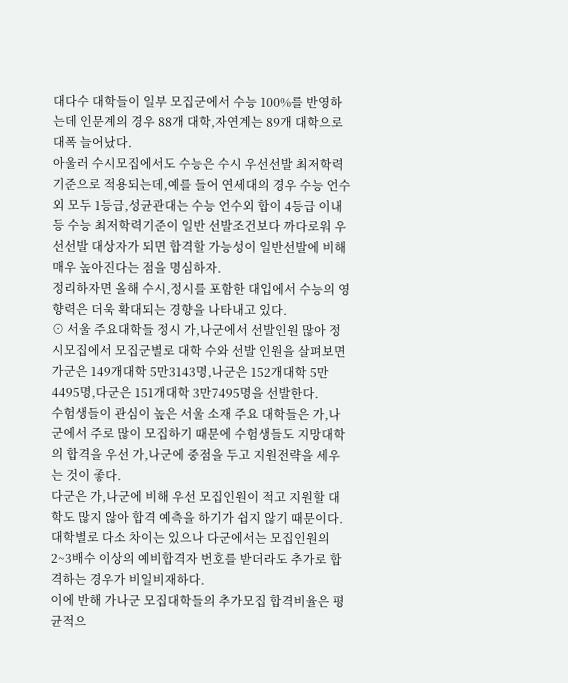대다수 대학들이 일부 모집군에서 수능 100%를 반영하는데 인문계의 경우 88개 대학,자연계는 89개 대학으로 대폭 늘어났다.
아울러 수시모집에서도 수능은 수시 우선선발 최저학력기준으로 적용되는데,예를 들어 연세대의 경우 수능 언수외 모두 1등급,성균관대는 수능 언수외 합이 4등급 이내 등 수능 최저학력기준이 일반 선발조건보다 까다로워 우선선발 대상자가 되면 합격할 가능성이 일반선발에 비해 매우 높아진다는 점을 명심하자.
정리하자면 올해 수시,정시를 포함한 대입에서 수능의 영향력은 더욱 확대되는 경향을 나타내고 있다.
⊙ 서울 주요대학들 정시 가,나군에서 선발인원 많아 정시모집에서 모집군별로 대학 수와 선발 인원을 살펴보면 가군은 149개대학 5만3143명,나군은 152개대학 5만4495명,다군은 151개대학 3만7495명을 선발한다.
수험생들이 관심이 높은 서울 소재 주요 대학들은 가,나군에서 주로 많이 모집하기 때문에 수험생들도 지망대학의 합격을 우선 가,나군에 중점을 두고 지원전략을 세우는 것이 좋다.
다군은 가,나군에 비해 우선 모집인원이 적고 지원할 대학도 많지 않아 합격 예측을 하기가 쉽지 않기 때문이다.
대학별로 다소 차이는 있으나 다군에서는 모집인원의 2~3배수 이상의 예비합격자 번호를 받더라도 추가로 합격하는 경우가 비일비재하다.
이에 반해 가나군 모집대학들의 추가모집 합격비율은 평균적으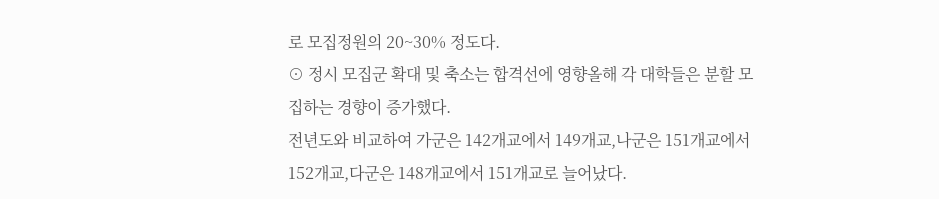로 모집정원의 20~30% 정도다.
⊙ 정시 모집군 확대 및 축소는 합격선에 영향올해 각 대학들은 분할 모집하는 경향이 증가했다.
전년도와 비교하여 가군은 142개교에서 149개교,나군은 151개교에서 152개교,다군은 148개교에서 151개교로 늘어났다.